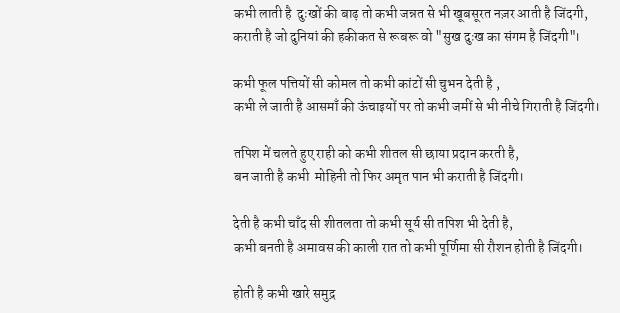कभी लाती है  दुःखों की बाढ़ तो कभी जन्नत से भी खूबसूरत नज़र आती है जिंदगी,
कराती है जो दुनियां की हकीकत से रूबरू वो "सुख दुःख का संगम है जिंदगी"।

कभी फूल पत्तियों सी कोमल तो कभी कांटों सी चुभन देती है ,
कभी ले जाती है आसमाँ की ऊंचाइयों पर तो कभी जमीं से भी नीचे गिराती है जिंदगी।

तपिश में चलते हुए राही को कभी शीतल सी छाया प्रदान करती है,
बन जाती है कभी  मोहिनी तो फिर अमृत पान भी कराती है जिंदगी।

देती है कभी चाँद सी शीतलता तो कभी सूर्य सी तपिश भी देती है,
कभी बनती है अमावस की काली रात तो कभी पूर्णिमा सी रौशन होती है जिंदगी।

होती है कभी खारे समुद्र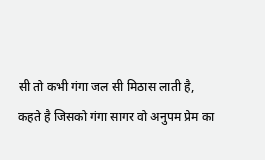सी तो कभी गंगा जल सी मिठास लाती है,
कहते है जिसको गंगा सागर वो अनुपम प्रेम का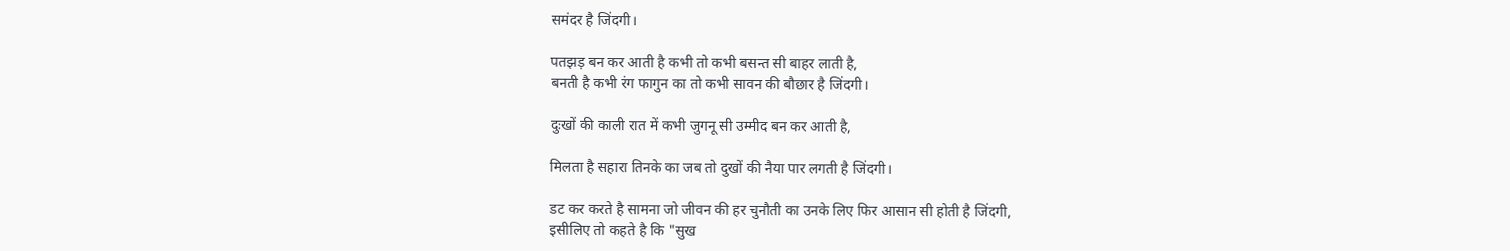समंदर है जिंदगी।

पतझड़ बन कर आती है कभी तो कभी बसन्त सी बाहर लाती है,
बनती है कभी रंग फागुन का तो कभी सावन की बौछार है जिंदगी।

दुःखों की काली रात में कभी जुगनू सी उम्मीद बन कर आती है,

मिलता है सहारा तिनके का जब तो दुखों की नैया पार लगती है जिंदगी।

डट कर करते है सामना जो जीवन की हर चुनौती का उनके लिए फिर आसान सी होती है जिंदगी,
इसीलिए तो कहते है कि "सुख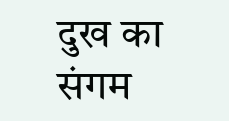दुख का संगम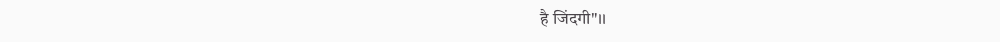है जिंदगी"।।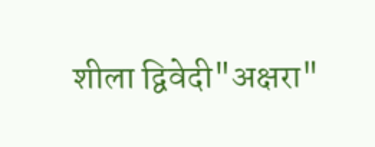शीला द्विवेदी"अक्षरा"